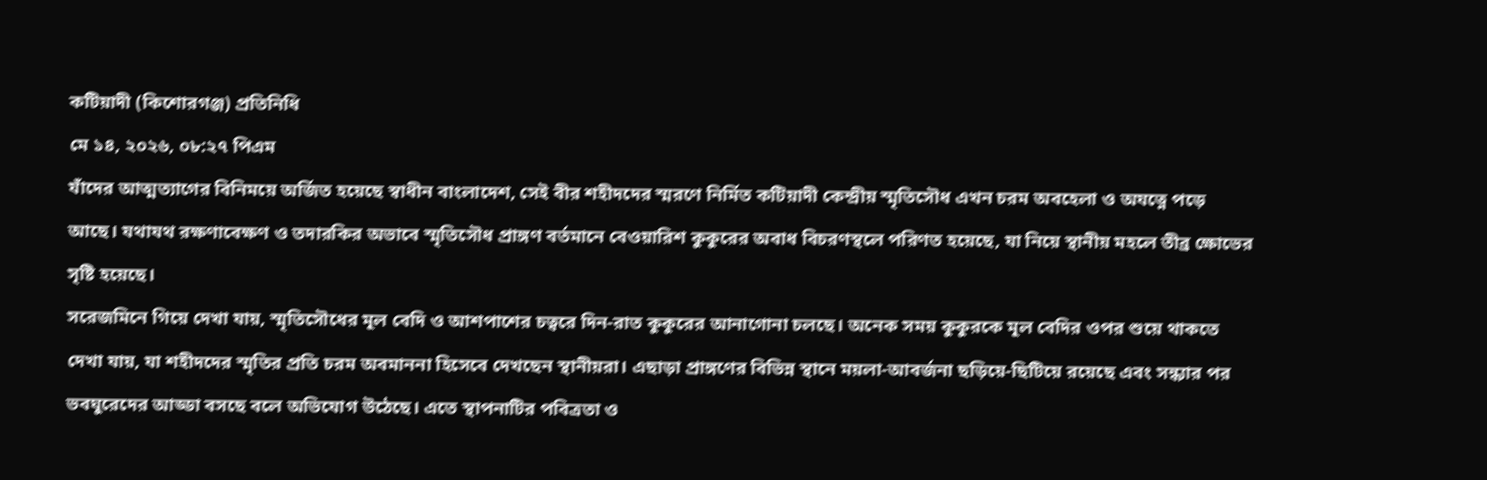কটিয়াদী (কিশোরগঞ্জ) প্রতিনিধি
মে ১৪, ২০২৬, ০৮:২৭ পিএম
যাঁদের আত্মত্যাগের বিনিময়ে অর্জিত হয়েছে স্বাধীন বাংলাদেশ, সেই বীর শহীদদের স্মরণে নির্মিত কটিয়াদী কেন্দ্রীয় স্মৃতিসৌধ এখন চরম অবহেলা ও অযত্নে পড়ে আছে। যথাযথ রক্ষণাবেক্ষণ ও তদারকির অভাবে স্মৃতিসৌধ প্রাঙ্গণ বর্তমানে বেওয়ারিশ কুকুরের অবাধ বিচরণস্থলে পরিণত হয়েছে, যা নিয়ে স্থানীয় মহলে তীব্র ক্ষোভের সৃষ্টি হয়েছে।
সরেজমিনে গিয়ে দেখা যায়, স্মৃতিসৌধের মূল বেদি ও আশপাশের চত্বরে দিন-রাত কুকুরের আনাগোনা চলছে। অনেক সময় কুকুরকে মূল বেদির ওপর শুয়ে থাকতে দেখা যায়, যা শহীদদের স্মৃতির প্রতি চরম অবমাননা হিসেবে দেখছেন স্থানীয়রা। এছাড়া প্রাঙ্গণের বিভিন্ন স্থানে ময়লা-আবর্জনা ছড়িয়ে-ছিটিয়ে রয়েছে এবং সন্ধ্যার পর ভবঘুরেদের আড্ডা বসছে বলে অভিযোগ উঠেছে। এতে স্থাপনাটির পবিত্রতা ও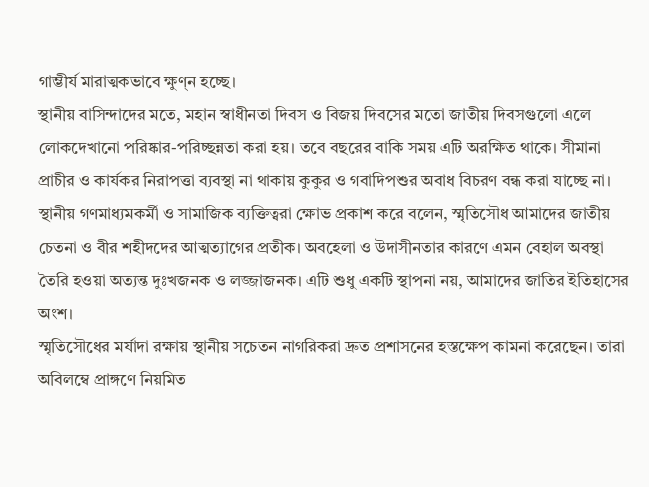গাম্ভীর্য মারাত্মকভাবে ক্ষুণ্ন হচ্ছে।
স্থানীয় বাসিন্দাদের মতে, মহান স্বাধীনতা দিবস ও বিজয় দিবসের মতো জাতীয় দিবসগুলো এলে লোকদেখানো পরিষ্কার-পরিচ্ছন্নতা করা হয়। তবে বছরের বাকি সময় এটি অরক্ষিত থাকে। সীমানা প্রাচীর ও কার্যকর নিরাপত্তা ব্যবস্থা না থাকায় কুকুর ও গবাদিপশুর অবাধ বিচরণ বন্ধ করা যাচ্ছে না।
স্থানীয় গণমাধ্যমকর্মী ও সামাজিক ব্যক্তিত্বরা ক্ষোভ প্রকাশ করে বলেন, স্মৃতিসৌধ আমাদের জাতীয় চেতনা ও বীর শহীদদের আত্মত্যাগের প্রতীক। অবহেলা ও উদাসীনতার কারণে এমন বেহাল অবস্থা তৈরি হওয়া অত্যন্ত দুঃখজনক ও লজ্জাজনক। এটি শুধু একটি স্থাপনা নয়, আমাদের জাতির ইতিহাসের অংশ।
স্মৃতিসৌধের মর্যাদা রক্ষায় স্থানীয় সচেতন নাগরিকরা দ্রুত প্রশাসনের হস্তক্ষেপ কামনা করেছেন। তারা অবিলম্বে প্রাঙ্গণে নিয়মিত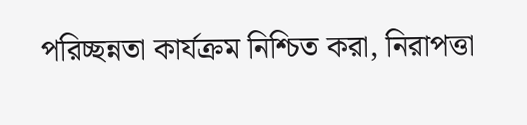পরিচ্ছন্নতা কার্যক্রম নিশ্চিত করা, নিরাপত্তা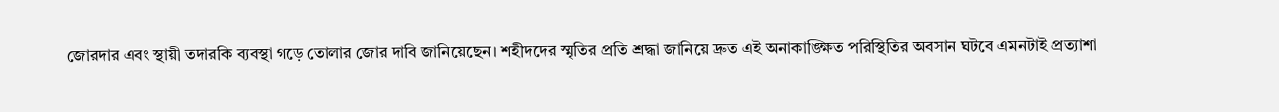জোরদার এবং স্থায়ী তদারকি ব্যবস্থা গড়ে তোলার জোর দাবি জানিয়েছেন। শহীদদের স্মৃতির প্রতি শ্রদ্ধা জানিয়ে দ্রুত এই অনাকাঙ্ক্ষিত পরিস্থিতির অবসান ঘটবে এমনটাই প্রত্যাশা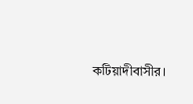কটিয়াদীবাসীর।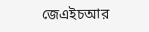জেএইচআর